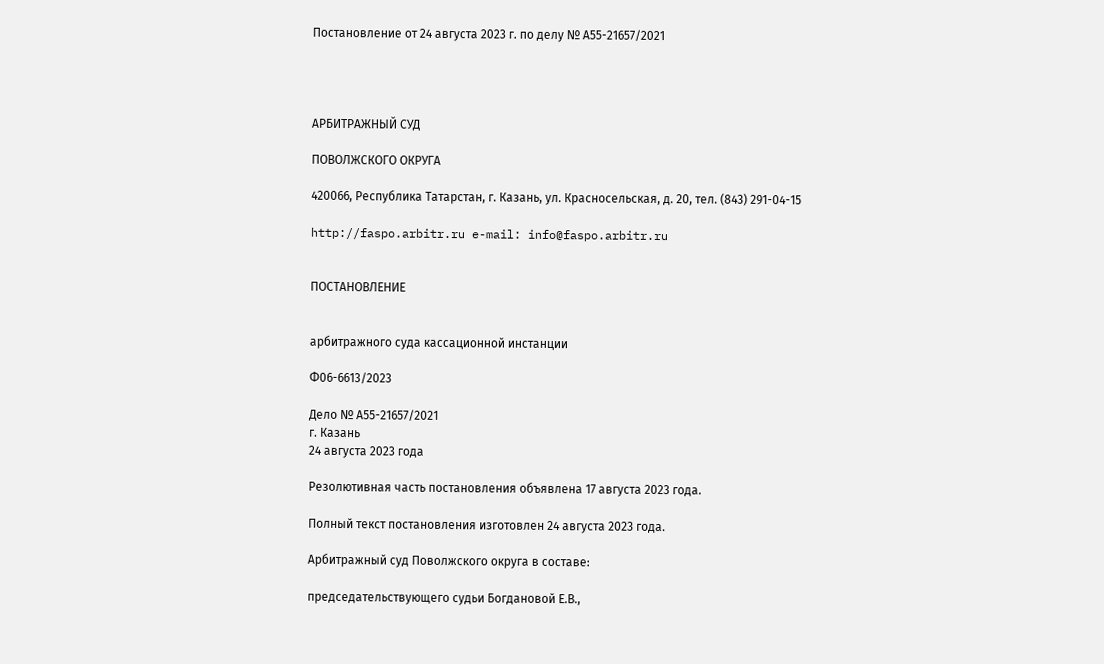Постановление от 24 августа 2023 г. по делу № А55-21657/2021




АРБИТРАЖНЫЙ СУД

ПОВОЛЖСКОГО ОКРУГА

420066, Республика Татарстан, г. Казань, ул. Красносельская, д. 20, тел. (843) 291-04-15

http://faspo.arbitr.ru e-mail: info@faspo.arbitr.ru


ПОСТАНОВЛЕНИЕ


арбитражного суда кассационной инстанции

Ф06-6613/2023

Дело № А55-21657/2021
г. Казань
24 августа 2023 года

Резолютивная часть постановления объявлена 17 августа 2023 года.

Полный текст постановления изготовлен 24 августа 2023 года.

Арбитражный суд Поволжского округа в составе:

председательствующего судьи Богдановой Е.В.,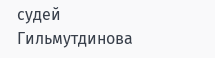судей Гильмутдинова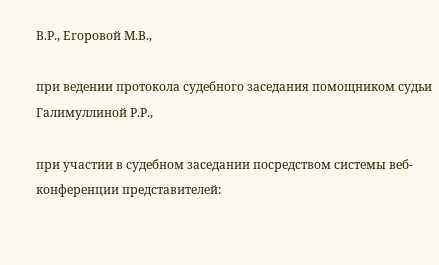В.Р., Егоровой М.В.,

при ведении протокола судебного заседания помощником судьи Галимуллиной Р.Р.,

при участии в судебном заседании посредством системы веб-конференции представителей: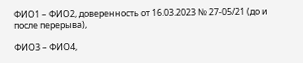ФИО1 – ФИО2, доверенность от 16.03.2023 № 27-05/21 (до и после перерыва),

ФИО3 – ФИО4,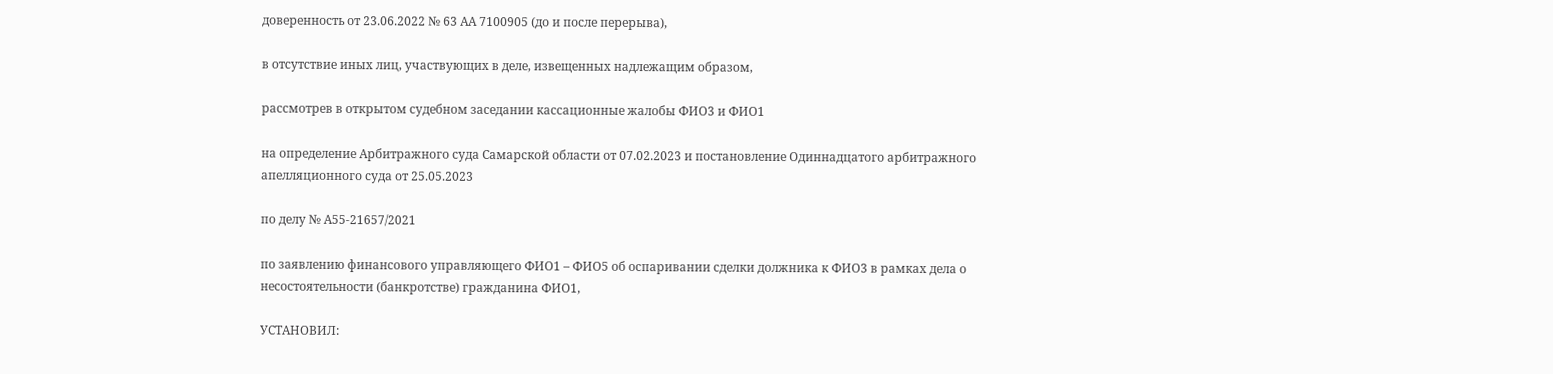доверенность от 23.06.2022 № 63 АА 7100905 (до и после перерыва),

в отсутствие иных лиц, участвующих в деле, извещенных надлежащим образом,

рассмотрев в открытом судебном заседании кассационные жалобы ФИО3 и ФИО1

на определение Арбитражного суда Самарской области от 07.02.2023 и постановление Одиннадцатого арбитражного апелляционного суда от 25.05.2023

по делу № А55-21657/2021

по заявлению финансового управляющего ФИО1 – ФИО5 об оспаривании сделки должника к ФИО3 в рамках дела о несостоятельности (банкротстве) гражданина ФИО1,

УСТАНОВИЛ: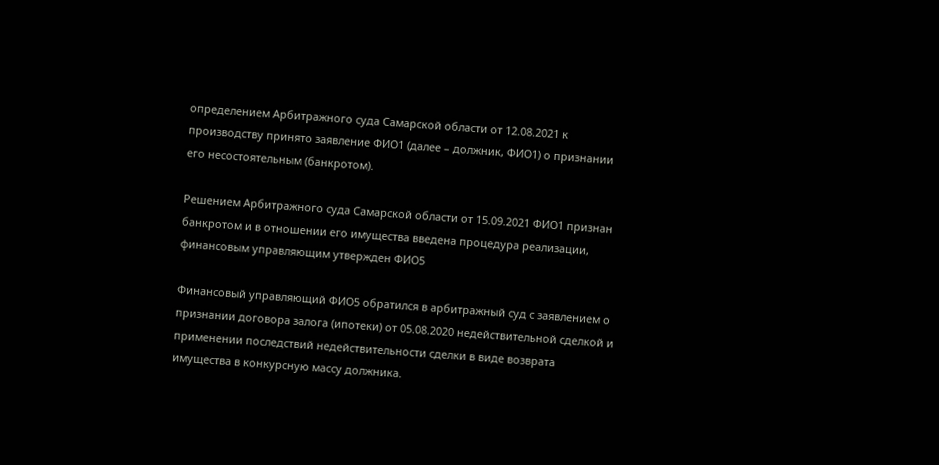определением Арбитражного суда Самарской области от 12.08.2021 к производству принято заявление ФИО1 (далее – должник, ФИО1) о признании его несостоятельным (банкротом).

Решением Арбитражного суда Самарской области от 15.09.2021 ФИО1 признан банкротом и в отношении его имущества введена процедура реализации, финансовым управляющим утвержден ФИО5

Финансовый управляющий ФИО5 обратился в арбитражный суд с заявлением о признании договора залога (ипотеки) от 05.08.2020 недействительной сделкой и применении последствий недействительности сделки в виде возврата имущества в конкурсную массу должника.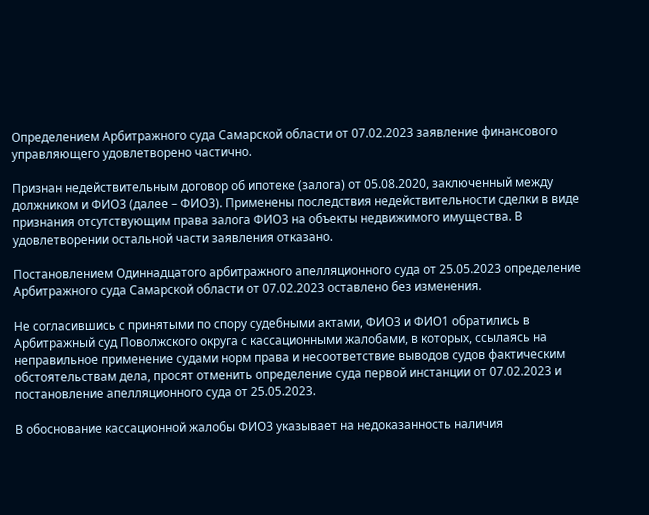Определением Арбитражного суда Самарской области от 07.02.2023 заявление финансового управляющего удовлетворено частично.

Признан недействительным договор об ипотеке (залога) от 05.08.2020, заключенный между должником и ФИО3 (далее – ФИО3). Применены последствия недействительности сделки в виде признания отсутствующим права залога ФИО3 на объекты недвижимого имущества. В удовлетворении остальной части заявления отказано.

Постановлением Одиннадцатого арбитражного апелляционного суда от 25.05.2023 определение Арбитражного суда Самарской области от 07.02.2023 оставлено без изменения.

Не согласившись с принятыми по спору судебными актами, ФИО3 и ФИО1 обратились в Арбитражный суд Поволжского округа с кассационными жалобами, в которых, ссылаясь на неправильное применение судами норм права и несоответствие выводов судов фактическим обстоятельствам дела, просят отменить определение суда первой инстанции от 07.02.2023 и постановление апелляционного суда от 25.05.2023.

В обоснование кассационной жалобы ФИО3 указывает на недоказанность наличия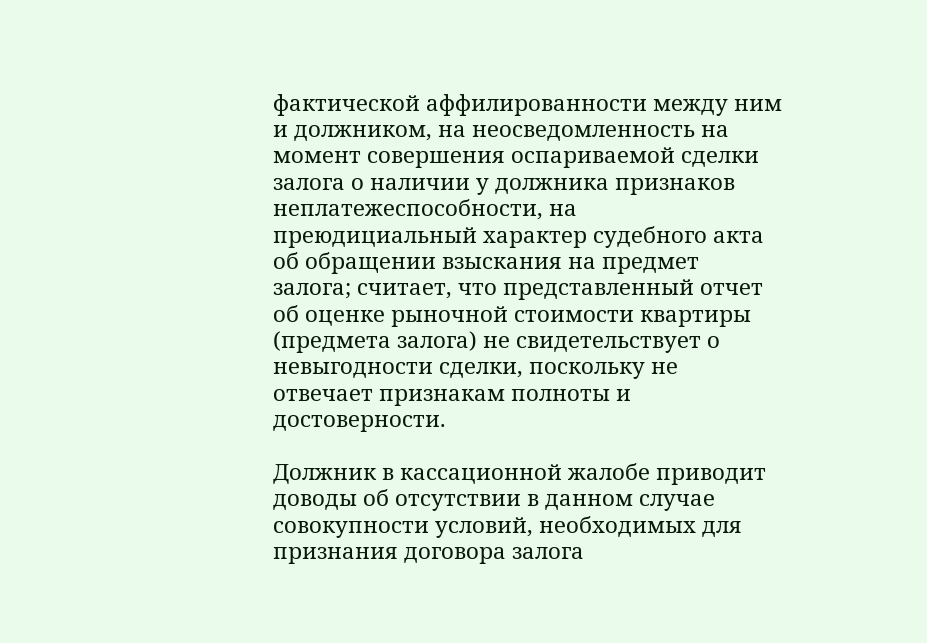фактической аффилированности между ним и должником, на неосведомленность на момент совершения оспариваемой сделки залога о наличии у должника признаков неплатежеспособности, на преюдициальный характер судебного акта об обращении взыскания на предмет залога; считает, что представленный отчет об оценке рыночной стоимости квартиры (предмета залога) не свидетельствует о невыгодности сделки, поскольку не отвечает признакам полноты и достоверности.

Должник в кассационной жалобе приводит доводы об отсутствии в данном случае совокупности условий, необходимых для признания договора залога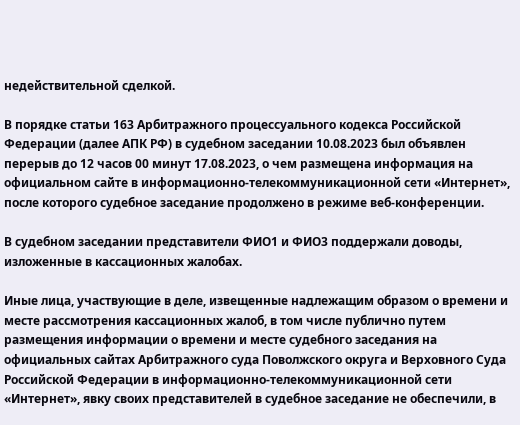недействительной сделкой.

В порядке статьи 163 Арбитражного процессуального кодекса Российской Федерации (далее АПК РФ) в судебном заседании 10.08.2023 был объявлен перерыв до 12 часов 00 минут 17.08.2023, о чем размещена информация на официальном сайте в информационно-телекоммуникационной сети «Интернет», после которого судебное заседание продолжено в режиме веб-конференции.

В судебном заседании представители ФИО1 и ФИО3 поддержали доводы, изложенные в кассационных жалобах.

Иные лица, участвующие в деле, извещенные надлежащим образом о времени и месте рассмотрения кассационных жалоб, в том числе публично путем размещения информации о времени и месте судебного заседания на официальных сайтах Арбитражного суда Поволжского округа и Верховного Суда Российской Федерации в информационно-телекоммуникационной сети «Интернет», явку своих представителей в судебное заседание не обеспечили, в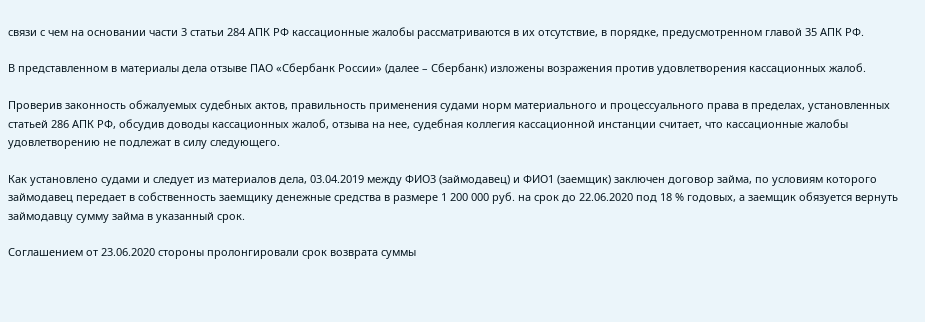связи с чем на основании части 3 статьи 284 АПК РФ кассационные жалобы рассматриваются в их отсутствие, в порядке, предусмотренном главой 35 АПК РФ.

В представленном в материалы дела отзыве ПАО «Сбербанк России» (далее – Сбербанк) изложены возражения против удовлетворения кассационных жалоб.

Проверив законность обжалуемых судебных актов, правильность применения судами норм материального и процессуального права в пределах, установленных статьей 286 АПК РФ, обсудив доводы кассационных жалоб, отзыва на нее, судебная коллегия кассационной инстанции считает, что кассационные жалобы удовлетворению не подлежат в силу следующего.

Как установлено судами и следует из материалов дела, 03.04.2019 между ФИО3 (займодавец) и ФИО1 (заемщик) заключен договор займа, по условиям которого займодавец передает в собственность заемщику денежные средства в размере 1 200 000 руб. на срок до 22.06.2020 под 18 % годовых, а заемщик обязуется вернуть займодавцу сумму займа в указанный срок.

Соглашением от 23.06.2020 стороны пролонгировали срок возврата суммы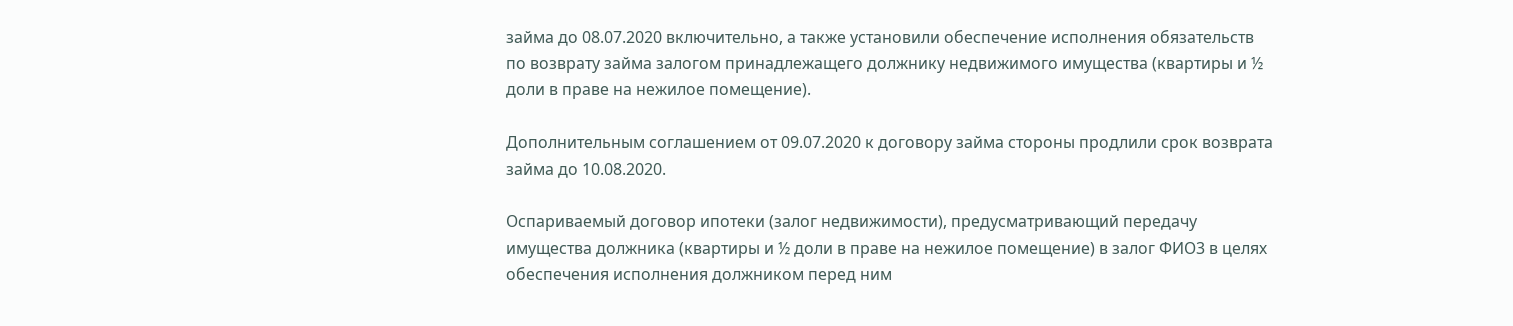займа до 08.07.2020 включительно, а также установили обеспечение исполнения обязательств по возврату займа залогом принадлежащего должнику недвижимого имущества (квартиры и ½ доли в праве на нежилое помещение).

Дополнительным соглашением от 09.07.2020 к договору займа стороны продлили срок возврата займа до 10.08.2020.

Оспариваемый договор ипотеки (залог недвижимости), предусматривающий передачу имущества должника (квартиры и ½ доли в праве на нежилое помещение) в залог ФИО3 в целях обеспечения исполнения должником перед ним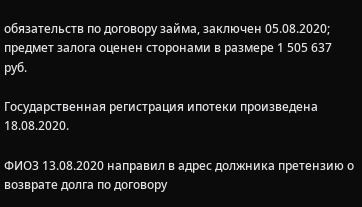обязательств по договору займа, заключен 05.08.2020; предмет залога оценен сторонами в размере 1 505 637 руб.

Государственная регистрация ипотеки произведена 18.08.2020.

ФИО3 13.08.2020 направил в адрес должника претензию о возврате долга по договору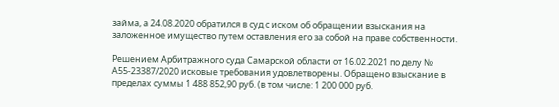займа, а 24.08.2020 обратился в суд с иском об обращении взыскания на заложенное имущество путем оставления его за собой на праве собственности.

Решением Арбитражного суда Самарской области от 16.02.2021 по делу № А55-23387/2020 исковые требования удовлетворены. Обращено взыскание в пределах суммы 1 488 852,90 руб. (в том числе: 1 200 000 руб.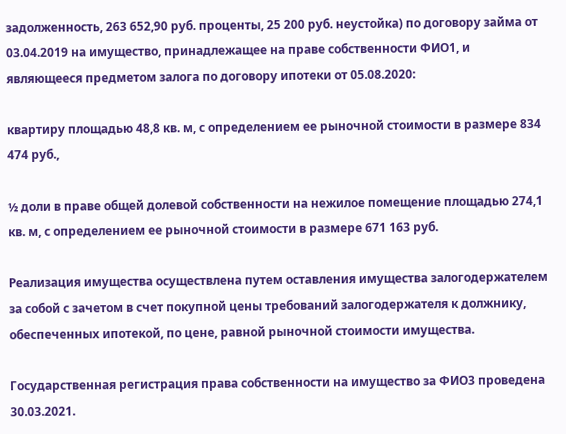задолженность, 263 652,90 руб. проценты, 25 200 руб. неустойка) по договору займа от 03.04.2019 на имущество, принадлежащее на праве собственности ФИО1, и являющееся предметом залога по договору ипотеки от 05.08.2020:

квартиру площадью 48,8 кв. м, с определением ее рыночной стоимости в размере 834 474 руб.,

½ доли в праве общей долевой собственности на нежилое помещение площадью 274,1 кв. м, с определением ее рыночной стоимости в размере 671 163 руб.

Реализация имущества осуществлена путем оставления имущества залогодержателем за собой с зачетом в счет покупной цены требований залогодержателя к должнику, обеспеченных ипотекой, по цене, равной рыночной стоимости имущества.

Государственная регистрация права собственности на имущество за ФИО3 проведена 30.03.2021.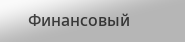Финансовый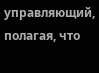управляющий, полагая, что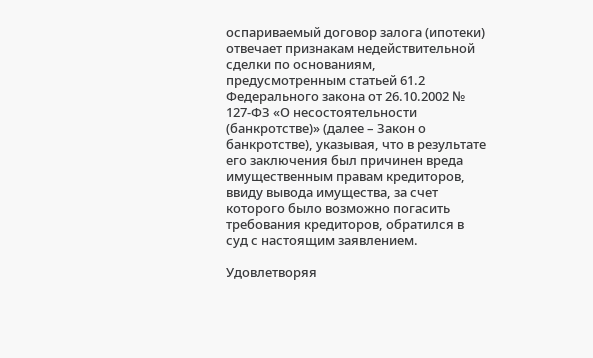оспариваемый договор залога (ипотеки) отвечает признакам недействительной сделки по основаниям, предусмотренным статьей 61.2 Федерального закона от 26.10.2002 № 127-ФЗ «О несостоятельности (банкротстве)» (далее – Закон о банкротстве), указывая, что в результате его заключения был причинен вреда имущественным правам кредиторов, ввиду вывода имущества, за счет которого было возможно погасить требования кредиторов, обратился в суд с настоящим заявлением.

Удовлетворяя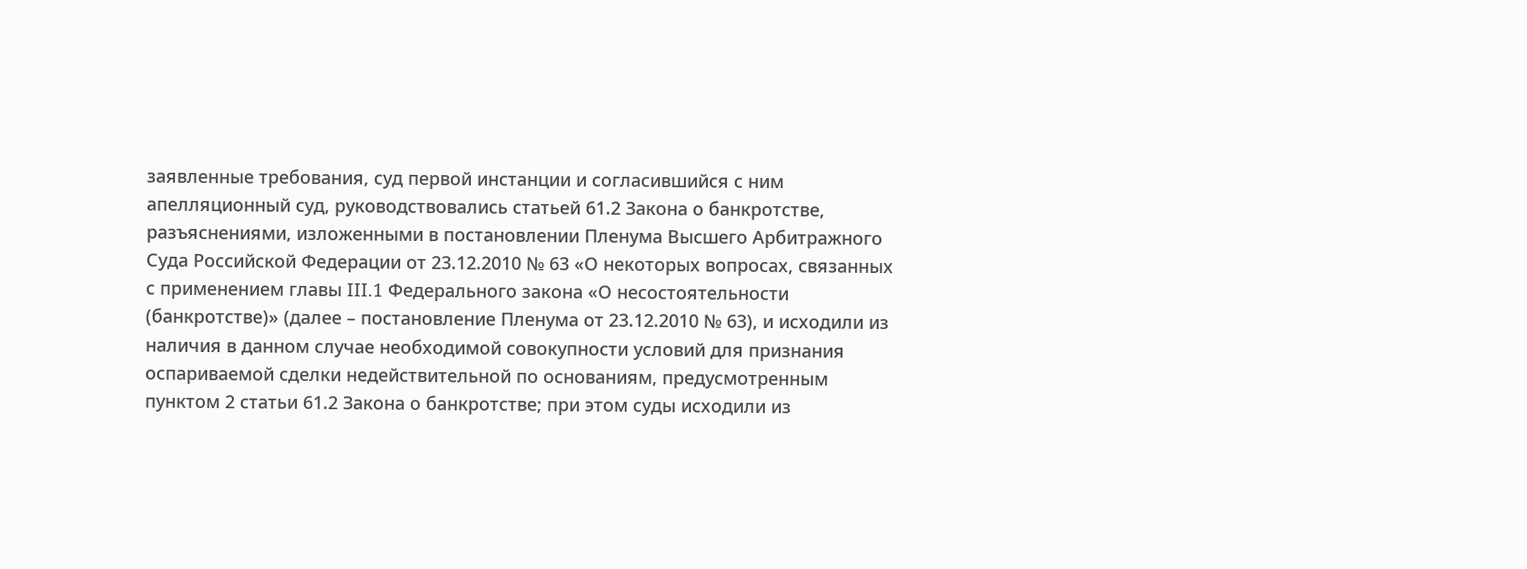заявленные требования, суд первой инстанции и согласившийся с ним апелляционный суд, руководствовались статьей 61.2 Закона о банкротстве, разъяснениями, изложенными в постановлении Пленума Высшего Арбитражного Суда Российской Федерации от 23.12.2010 № 63 «О некоторых вопросах, связанных с применением главы III.1 Федерального закона «О несостоятельности (банкротстве)» (далее – постановление Пленума от 23.12.2010 № 63), и исходили из наличия в данном случае необходимой совокупности условий для признания оспариваемой сделки недействительной по основаниям, предусмотренным пунктом 2 статьи 61.2 Закона о банкротстве; при этом суды исходили из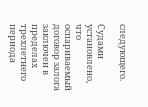следующего.

Судами установлено, что оспариваемый договор залога заключен в пределах трехлетнего периода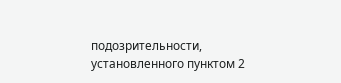подозрительности, установленного пунктом 2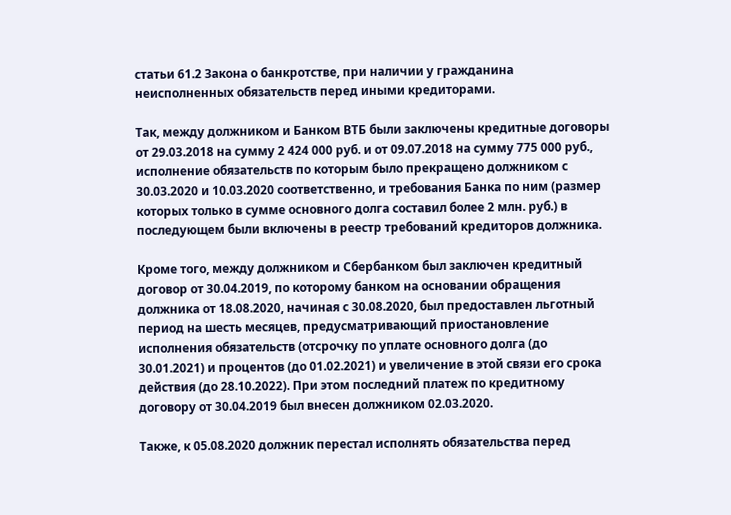статьи 61.2 Закона о банкротстве, при наличии у гражданина неисполненных обязательств перед иными кредиторами.

Так, между должником и Банком ВТБ были заключены кредитные договоры от 29.03.2018 на сумму 2 424 000 руб. и от 09.07.2018 на сумму 775 000 руб., исполнение обязательств по которым было прекращено должником с 30.03.2020 и 10.03.2020 соответственно, и требования Банка по ним (размер которых только в сумме основного долга составил более 2 млн. руб.) в последующем были включены в реестр требований кредиторов должника.

Кроме того, между должником и Сбербанком был заключен кредитный договор от 30.04.2019, по которому банком на основании обращения должника от 18.08.2020, начиная с 30.08.2020, был предоставлен льготный период на шесть месяцев, предусматривающий приостановление исполнения обязательств (отсрочку по уплате основного долга (до 30.01.2021) и процентов (до 01.02.2021) и увеличение в этой связи его срока действия (до 28.10.2022). При этом последний платеж по кредитному договору от 30.04.2019 был внесен должником 02.03.2020.

Также, к 05.08.2020 должник перестал исполнять обязательства перед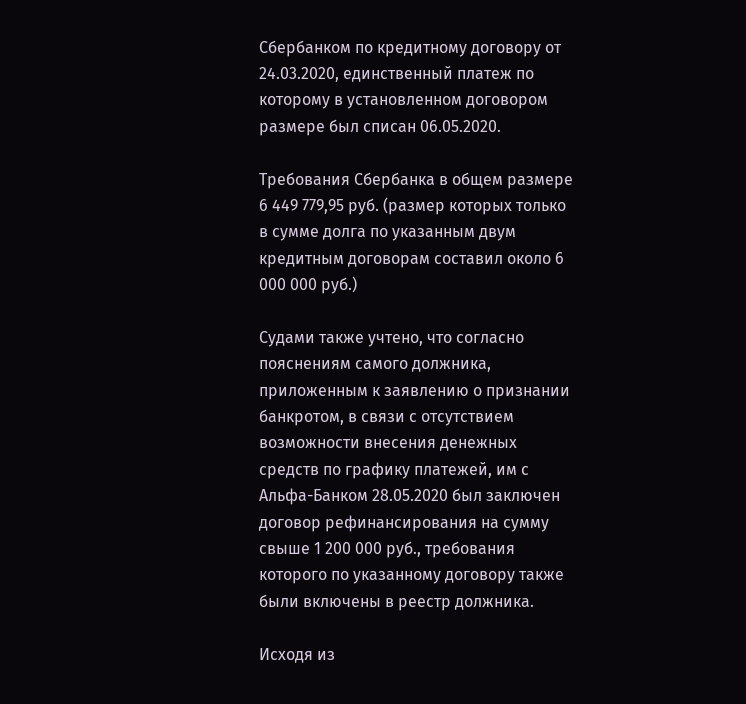Сбербанком по кредитному договору от 24.03.2020, единственный платеж по которому в установленном договором размере был списан 06.05.2020.

Требования Сбербанка в общем размере 6 449 779,95 руб. (размер которых только в сумме долга по указанным двум кредитным договорам составил около 6 000 000 руб.)

Судами также учтено, что согласно пояснениям самого должника, приложенным к заявлению о признании банкротом, в связи с отсутствием возможности внесения денежных средств по графику платежей, им с Альфа-Банком 28.05.2020 был заключен договор рефинансирования на сумму свыше 1 200 000 руб., требования которого по указанному договору также были включены в реестр должника.

Исходя из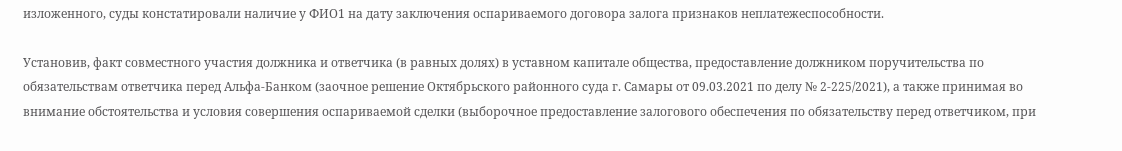изложенного, суды констатировали наличие у ФИО1 на дату заключения оспариваемого договора залога признаков неплатежеспособности.

Установив, факт совместного участия должника и ответчика (в равных долях) в уставном капитале общества, предоставление должником поручительства по обязательствам ответчика перед Альфа-Банком (заочное решение Октябрьского районного суда г. Самары от 09.03.2021 по делу № 2-225/2021), а также принимая во внимание обстоятельства и условия совершения оспариваемой сделки (выборочное предоставление залогового обеспечения по обязательству перед ответчиком, при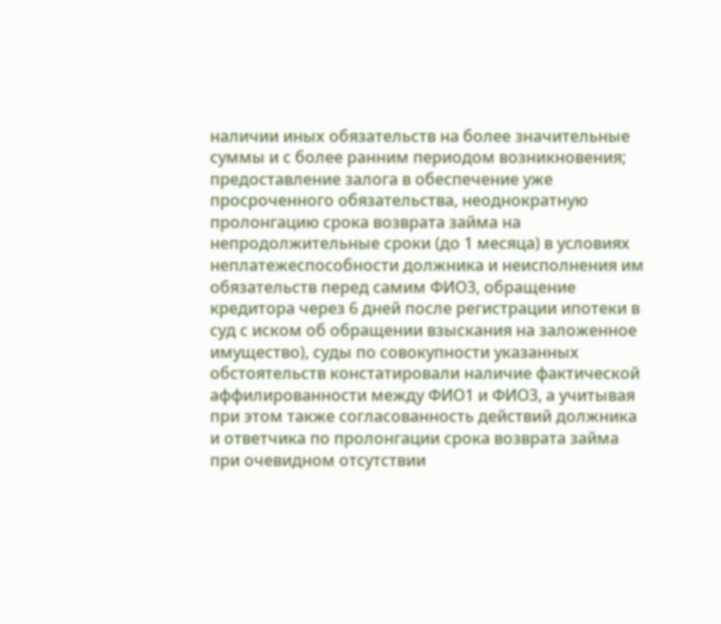наличии иных обязательств на более значительные суммы и с более ранним периодом возникновения; предоставление залога в обеспечение уже просроченного обязательства, неоднократную пролонгацию срока возврата займа на непродолжительные сроки (до 1 месяца) в условиях неплатежеспособности должника и неисполнения им обязательств перед самим ФИО3, обращение кредитора через 6 дней после регистрации ипотеки в суд с иском об обращении взыскания на заложенное имущество), суды по совокупности указанных обстоятельств констатировали наличие фактической аффилированности между ФИО1 и ФИО3, а учитывая при этом также согласованность действий должника и ответчика по пролонгации срока возврата займа при очевидном отсутствии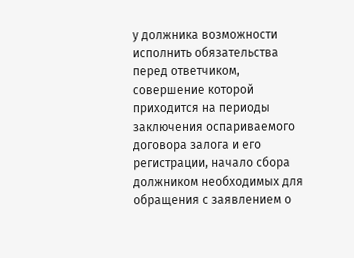у должника возможности исполнить обязательства перед ответчиком, совершение которой приходится на периоды заключения оспариваемого договора залога и его регистрации, начало сбора должником необходимых для обращения с заявлением о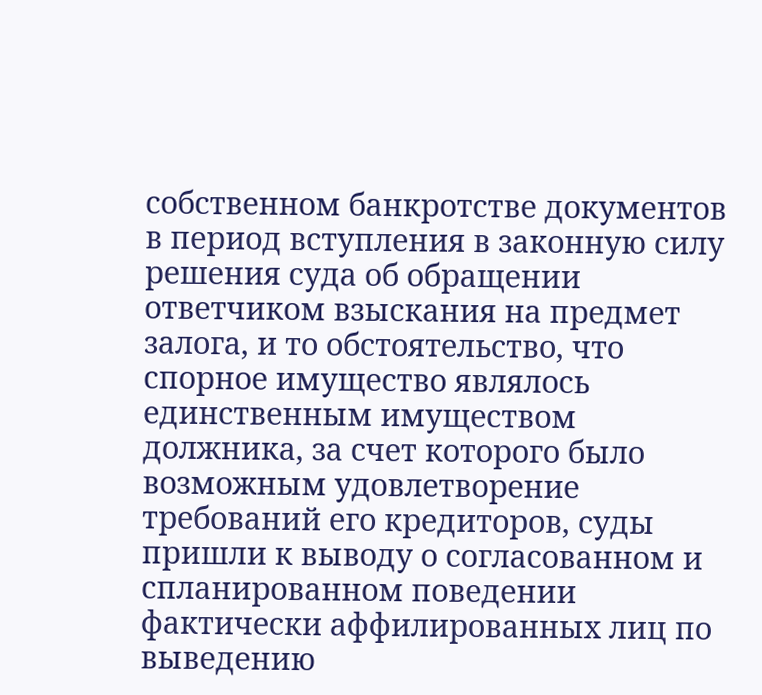собственном банкротстве документов в период вступления в законную силу решения суда об обращении ответчиком взыскания на предмет залога, и то обстоятельство, что спорное имущество являлось единственным имуществом должника, за счет которого было возможным удовлетворение требований его кредиторов, суды пришли к выводу о согласованном и спланированном поведении фактически аффилированных лиц по выведению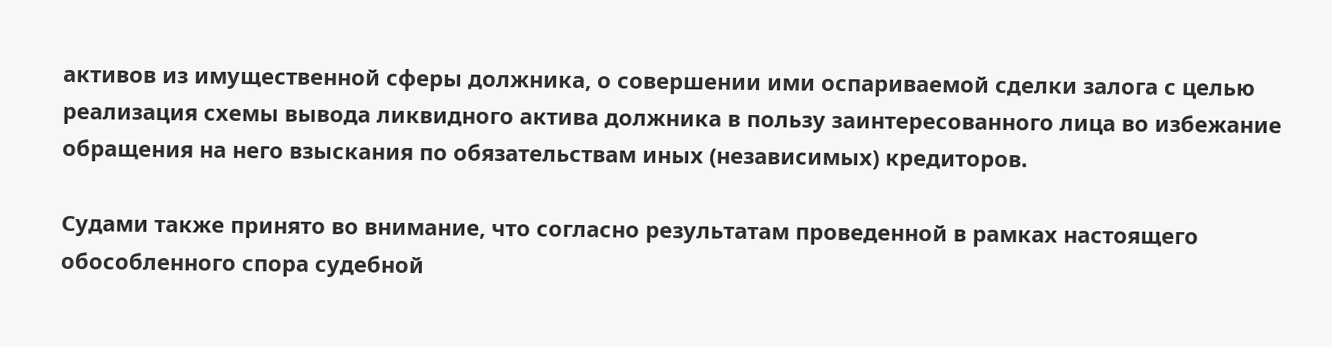активов из имущественной сферы должника, о совершении ими оспариваемой сделки залога с целью реализация схемы вывода ликвидного актива должника в пользу заинтересованного лица во избежание обращения на него взыскания по обязательствам иных (независимых) кредиторов.

Судами также принято во внимание, что согласно результатам проведенной в рамках настоящего обособленного спора судебной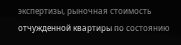экспертизы, рыночная стоимость отчужденной квартиры по состоянию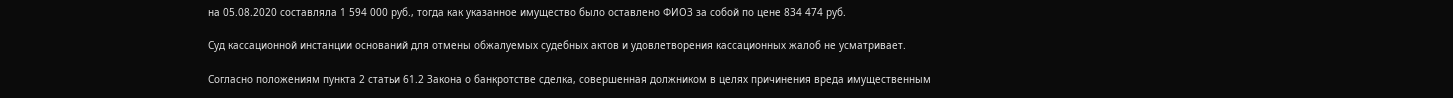на 05.08.2020 составляла 1 594 000 руб., тогда как указанное имущество было оставлено ФИО3 за собой по цене 834 474 руб.

Суд кассационной инстанции оснований для отмены обжалуемых судебных актов и удовлетворения кассационных жалоб не усматривает.

Согласно положениям пункта 2 статьи 61.2 Закона о банкротстве сделка, совершенная должником в целях причинения вреда имущественным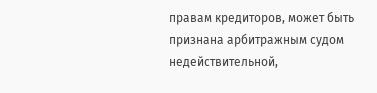правам кредиторов, может быть признана арбитражным судом недействительной,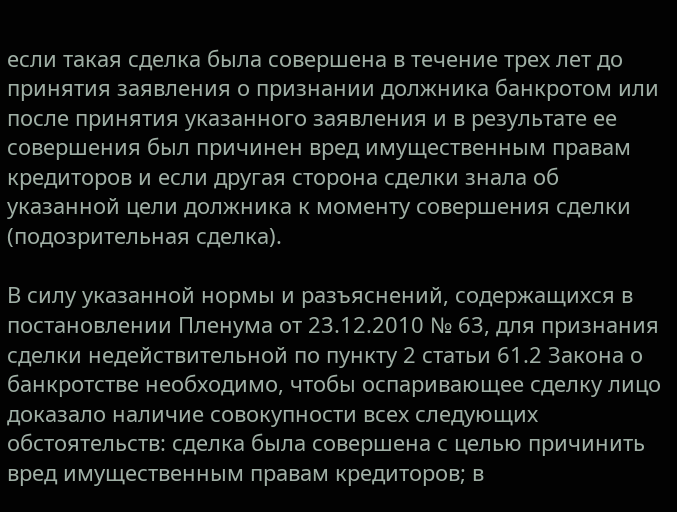если такая сделка была совершена в течение трех лет до принятия заявления о признании должника банкротом или после принятия указанного заявления и в результате ее совершения был причинен вред имущественным правам кредиторов и если другая сторона сделки знала об указанной цели должника к моменту совершения сделки (подозрительная сделка).

В силу указанной нормы и разъяснений, содержащихся в постановлении Пленума от 23.12.2010 № 63, для признания сделки недействительной по пункту 2 статьи 61.2 Закона о банкротстве необходимо, чтобы оспаривающее сделку лицо доказало наличие совокупности всех следующих обстоятельств: сделка была совершена с целью причинить вред имущественным правам кредиторов; в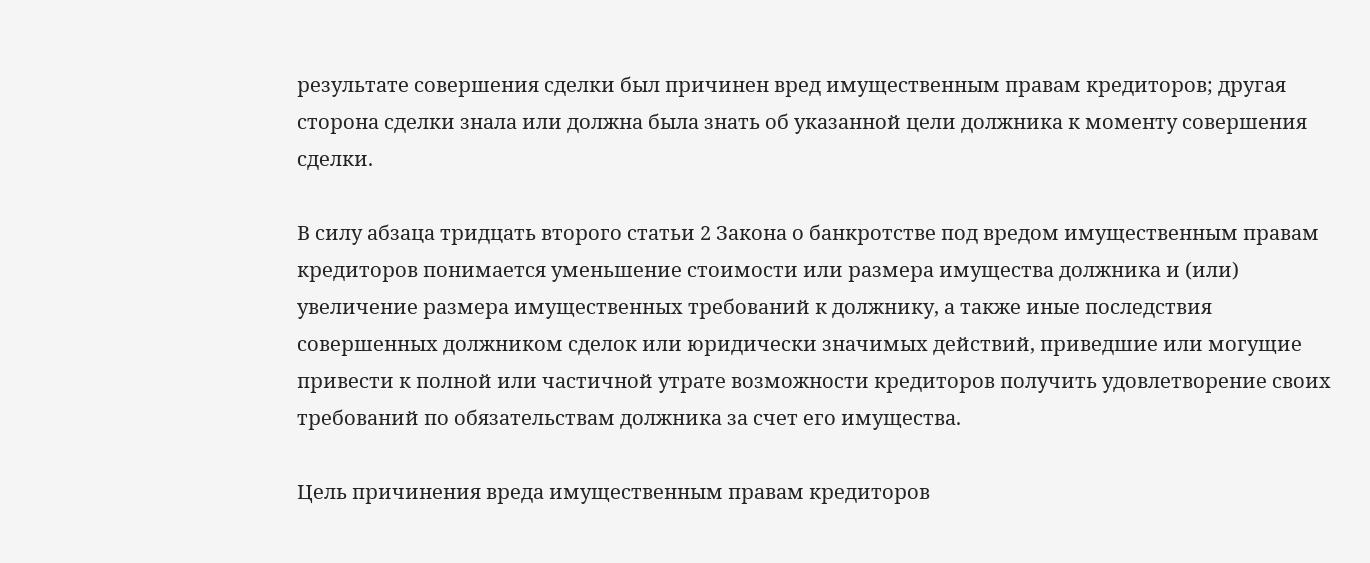результате совершения сделки был причинен вред имущественным правам кредиторов; другая сторона сделки знала или должна была знать об указанной цели должника к моменту совершения сделки.

В силу абзаца тридцать второго статьи 2 Закона о банкротстве под вредом имущественным правам кредиторов понимается уменьшение стоимости или размера имущества должника и (или) увеличение размера имущественных требований к должнику, а также иные последствия совершенных должником сделок или юридически значимых действий, приведшие или могущие привести к полной или частичной утрате возможности кредиторов получить удовлетворение своих требований по обязательствам должника за счет его имущества.

Цель причинения вреда имущественным правам кредиторов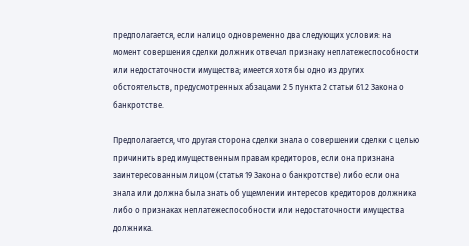предполагается, если налицо одновременно два следующих условия: на момент совершения сделки должник отвечал признаку неплатежеспособности или недостаточности имущества; имеется хотя бы одно из других обстоятельств, предусмотренных абзацами 2 5 пункта 2 статьи 61.2 Закона о банкротстве.

Предполагается, что другая сторона сделки знала о совершении сделки с целью причинить вред имущественным правам кредиторов, если она признана заинтересованным лицом (статья 19 Закона о банкротстве) либо если она знала или должна была знать об ущемлении интересов кредиторов должника либо о признаках неплатежеспособности или недостаточности имущества должника.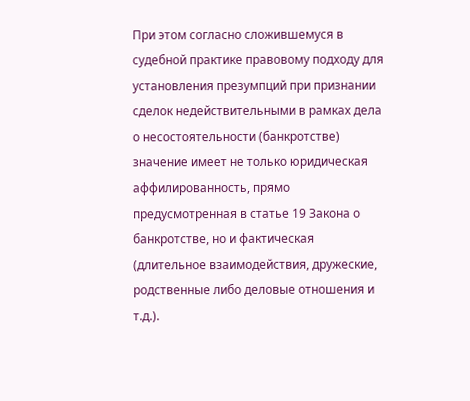При этом согласно сложившемуся в судебной практике правовому подходу для установления презумпций при признании сделок недействительными в рамках дела о несостоятельности (банкротстве) значение имеет не только юридическая аффилированность, прямо предусмотренная в статье 19 Закона о банкротстве, но и фактическая (длительное взаимодействия, дружеские, родственные либо деловые отношения и т.д.).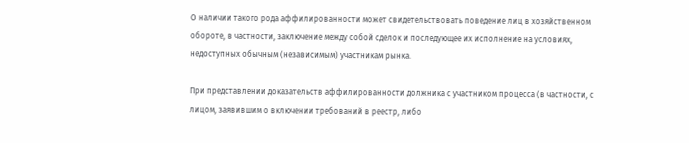О наличии такого рода аффилированности может свидетельствовать поведение лиц в хозяйственном обороте, в частности, заключение между собой сделок и последующее их исполнение на условиях, недоступных обычным (независимым) участникам рынка.

При представлении доказательств аффилированности должника с участником процесса (в частности, с лицом, заявившим о включении требований в реестр, либо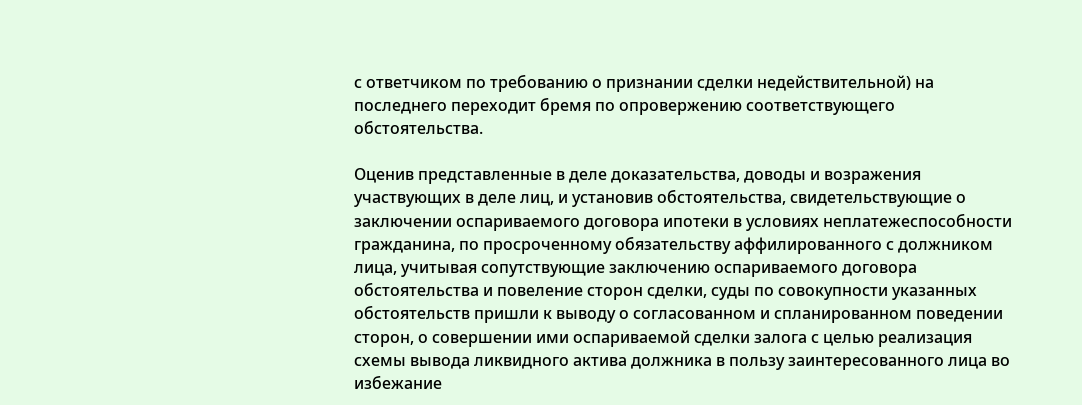с ответчиком по требованию о признании сделки недействительной) на последнего переходит бремя по опровержению соответствующего обстоятельства.

Оценив представленные в деле доказательства, доводы и возражения участвующих в деле лиц, и установив обстоятельства, свидетельствующие о заключении оспариваемого договора ипотеки в условиях неплатежеспособности гражданина, по просроченному обязательству аффилированного с должником лица, учитывая сопутствующие заключению оспариваемого договора обстоятельства и повеление сторон сделки, суды по совокупности указанных обстоятельств пришли к выводу о согласованном и спланированном поведении сторон, о совершении ими оспариваемой сделки залога с целью реализация схемы вывода ликвидного актива должника в пользу заинтересованного лица во избежание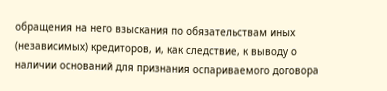обращения на него взыскания по обязательствам иных (независимых) кредиторов, и, как следствие, к выводу о наличии оснований для признания оспариваемого договора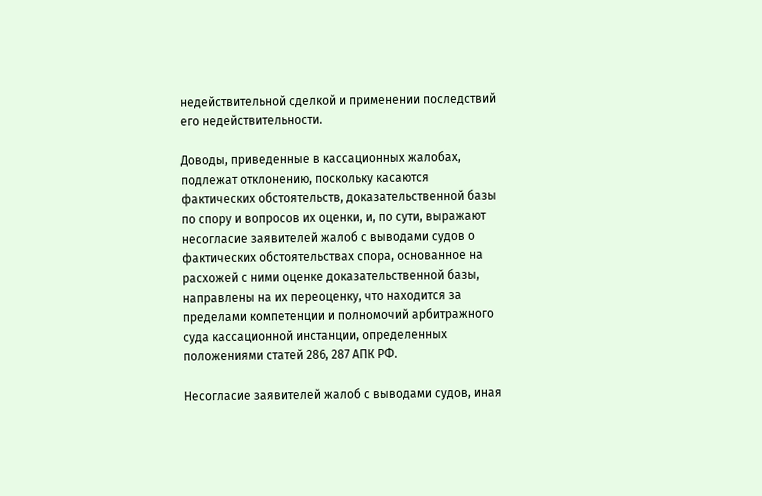недействительной сделкой и применении последствий его недействительности.

Доводы, приведенные в кассационных жалобах, подлежат отклонению, поскольку касаются фактических обстоятельств, доказательственной базы по спору и вопросов их оценки, и, по сути, выражают несогласие заявителей жалоб с выводами судов о фактических обстоятельствах спора, основанное на расхожей с ними оценке доказательственной базы, направлены на их переоценку, что находится за пределами компетенции и полномочий арбитражного суда кассационной инстанции, определенных положениями статей 286, 287 АПК РФ.

Несогласие заявителей жалоб с выводами судов, иная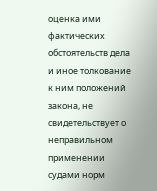оценка ими фактических обстоятельств дела и иное толкование к ним положений закона, не свидетельствует о неправильном применении судами норм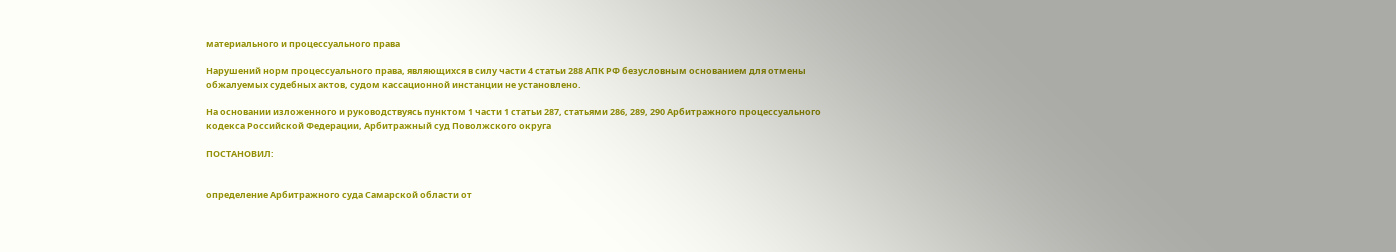материального и процессуального права

Нарушений норм процессуального права, являющихся в силу части 4 статьи 288 АПК РФ безусловным основанием для отмены обжалуемых судебных актов, судом кассационной инстанции не установлено.

На основании изложенного и руководствуясь пунктом 1 части 1 статьи 287, статьями 286, 289, 290 Арбитражного процессуального кодекса Российской Федерации, Арбитражный суд Поволжского округа

ПОСТАНОВИЛ:


определение Арбитражного суда Самарской области от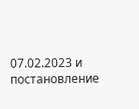07.02.2023 и постановление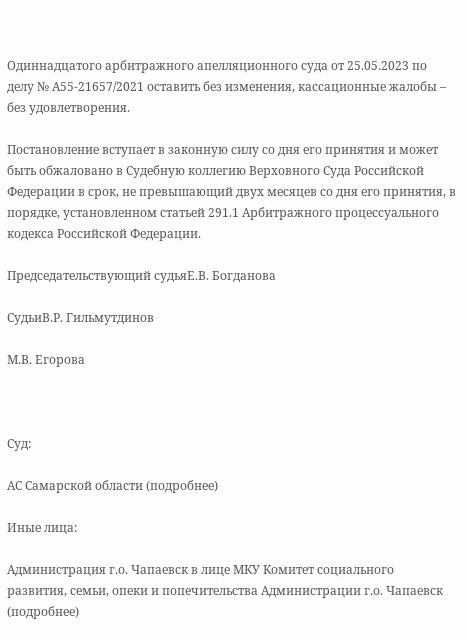Одиннадцатого арбитражного апелляционного суда от 25.05.2023 по делу № А55-21657/2021 оставить без изменения, кассационные жалобы – без удовлетворения.

Постановление вступает в законную силу со дня его принятия и может быть обжаловано в Судебную коллегию Верховного Суда Российской Федерации в срок, не превышающий двух месяцев со дня его принятия, в порядке, установленном статьей 291.1 Арбитражного процессуального кодекса Российской Федерации.

Председательствующий судьяЕ.В. Богданова

СудьиВ.Р. Гильмутдинов

М.В. Егорова



Суд:

АС Самарской области (подробнее)

Иные лица:

Администрация г.о. Чапаевск в лице МКУ Комитет социального развития, семьи, опеки и попечительства Администрации г.о. Чапаевск (подробнее)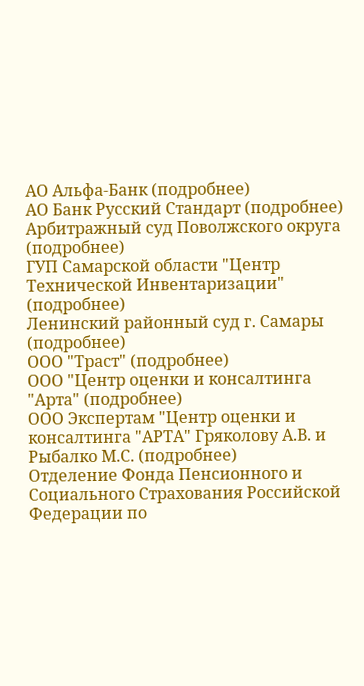АО Альфа-Банк (подробнее)
АО Банк Русский Стандарт (подробнее)
Арбитражный суд Поволжского округа (подробнее)
ГУП Самарской области "Центр Технической Инвентаризации" (подробнее)
Ленинский районный суд г. Самары (подробнее)
ООО "Траст" (подробнее)
ООО "Центр оценки и консалтинга "Арта" (подробнее)
ООО Экспертам "Центр оценки и консалтинга "АРТА" Гряколову А.В. и Рыбалко М.С. (подробнее)
Отделение Фонда Пенсионного и Социального Страхования Российской Федерации по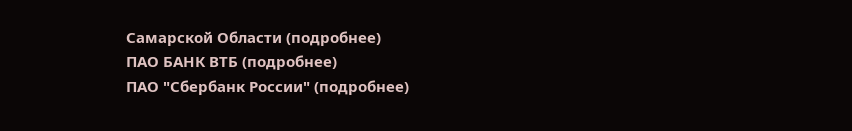Самарской Области (подробнее)
ПАО БАНК ВТБ (подробнее)
ПАО "Сбербанк России" (подробнее)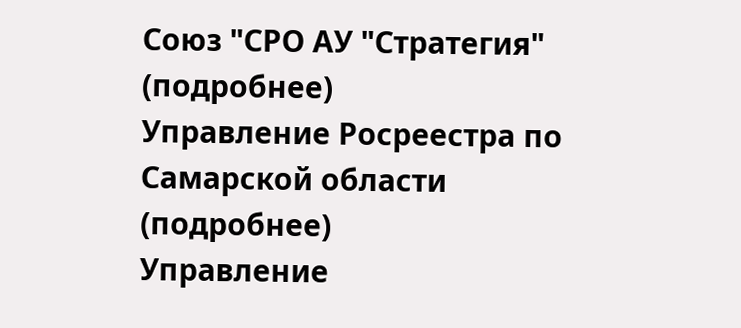Союз "СРО АУ "Стратегия" (подробнее)
Управление Росреестра по Самарской области (подробнее)
Управление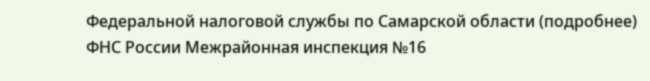Федеральной налоговой службы по Самарской области (подробнее)
ФНС России Межрайонная инспекция №16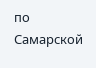по Самарской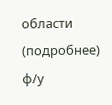области (подробнее)
ф/у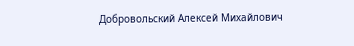Добровольский Алексей Михайлович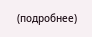(подробнее)